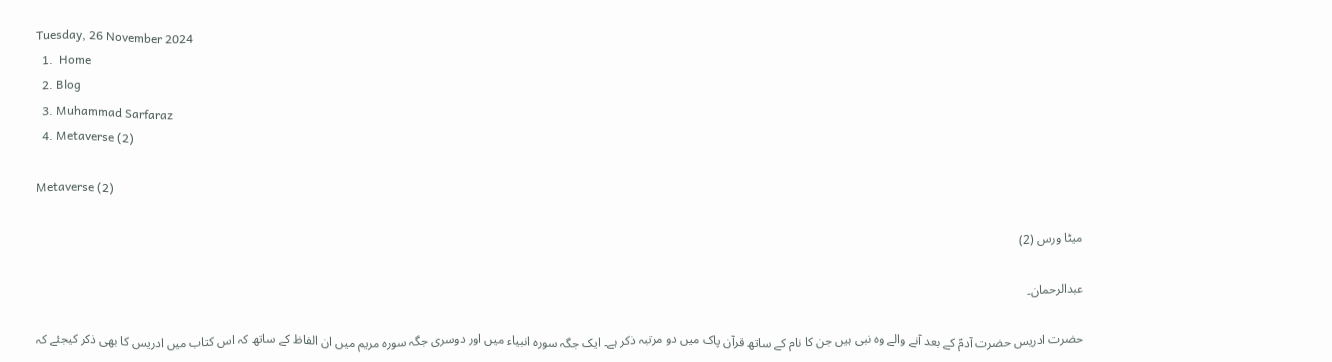Tuesday, 26 November 2024
  1.  Home
  2. Blog
  3. Muhammad Sarfaraz
  4. Metaverse (2)

Metaverse (2)

میٹا ورس (2)

عبدالرحمان۔

حضرت ادریس حضرت آدمؑ کے بعد آنے والے وہ نبی ہیں جن کا نام کے ساتھ قرآن پاک میں دو مرتبہ ذکر ہے۔ ایک جگہ سورہ انبیاء میں اور دوسری جگہ سورہ مریم میں ان الفاظ کے ساتھ کہ اس کتاب میں ادریس کا بھی ذکر کیجئے کہ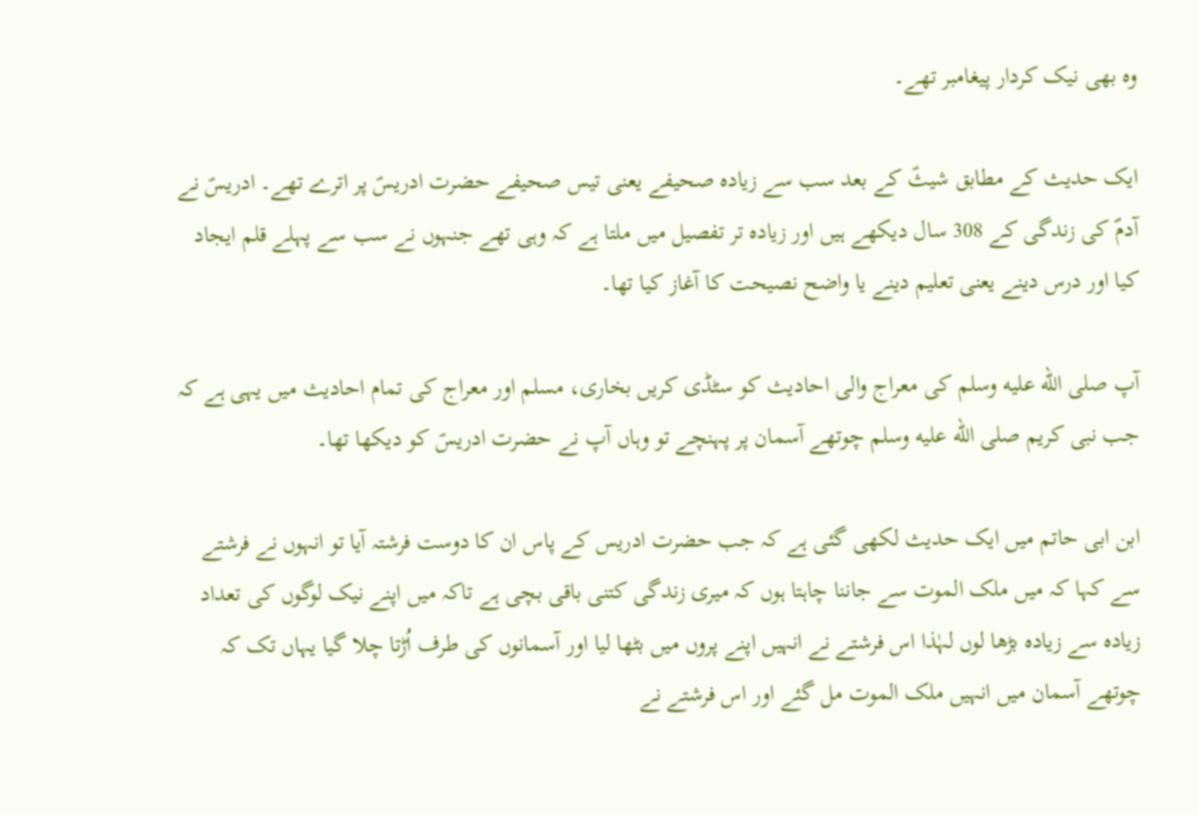وہ بھی نیک کردار پیغامبر تھے۔

ایک حدیث کے مطابق شیثؑ کے بعد سب سے زیادہ صحیفے یعنی تیس صحیفے حضرت ادریسؑ پر اترے تھے۔ ادریسؑ نے آدمؐ کی زندگی کے 308 سال دیکھے ہیں اور زیادہ تر تفصیل میں ملتا ہے کہ وہی تھے جنہوں نے سب سے پہلے قلم ایجاد کیا اور درس دینے یعنی تعلیم دینے یا واضح نصیحت کا آغاز کیا تھا۔

آپ صلى الله عليه وسلم کی معراج والی احادیث کو سٹڈی کریں بخاری، مسلم اور معراج کی تمام احادیث میں یہی ہے کہ جب نبی کریم صلى الله عليه وسلم چوتھے آسمان پر پہنچے تو وہاں آپ نے حضرت ادریسؑ کو دیکھا تھا۔

ابن ابی حاتم میں ایک حدیث لکھی گئی ہے کہ جب حضرت ادریس کے پاس ان کا دوست فرشتہ آیا تو انہوں نے فرشتے سے کہا کہ میں ملک الموت سے جاننا چاہتا ہوں کہ میری زندگی کتنی باقی بچی ہے تاکہ میں اپنے نیک لوگوں کی تعداد زیادہ سے زیادہ بڑھا لوں لہٰذا اس فرشتے نے انہیں اپنے پروں میں بٹھا لیا اور آسمانوں کی طرف اُڑتا چلا گیا یہاں تک کہ چوتھے آسمان میں انہیں ملک الموت مل گئے اور اس فرشتے نے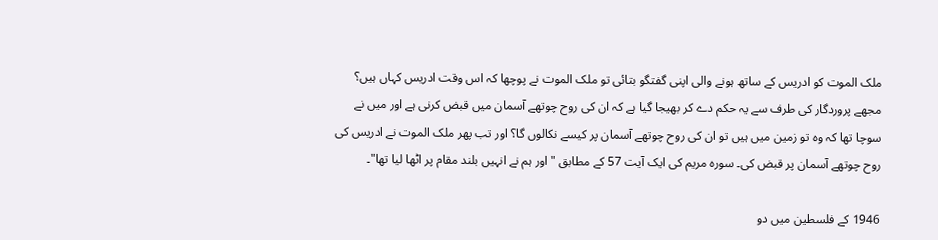ملک الموت کو ادریس کے ساتھ ہونے والی اپنی گفتگو بتائی تو ملک الموت نے پوچھا کہ اس وقت ادریس کہاں ہیں؟ مجھے پروردگار کی طرف سے یہ حکم دے کر بھیجا گیا ہے کہ ان کی روح چوتھے آسمان میں قبض کرنی ہے اور میں نے سوچا تھا کہ وہ تو زمین میں ہیں تو ان کی روح چوتھے آسمان پر کیسے نکالوں گا؟ اور تب پھر ملک الموت نے ادریس کی روح چوتھے آسمان پر قبض کی۔ سورہ مریم کی ایک آیت 57 کے مطابق "اور ہم نے انہیں بلند مقام پر اٹھا لیا تھا"۔

1946 کے فلسطین میں دو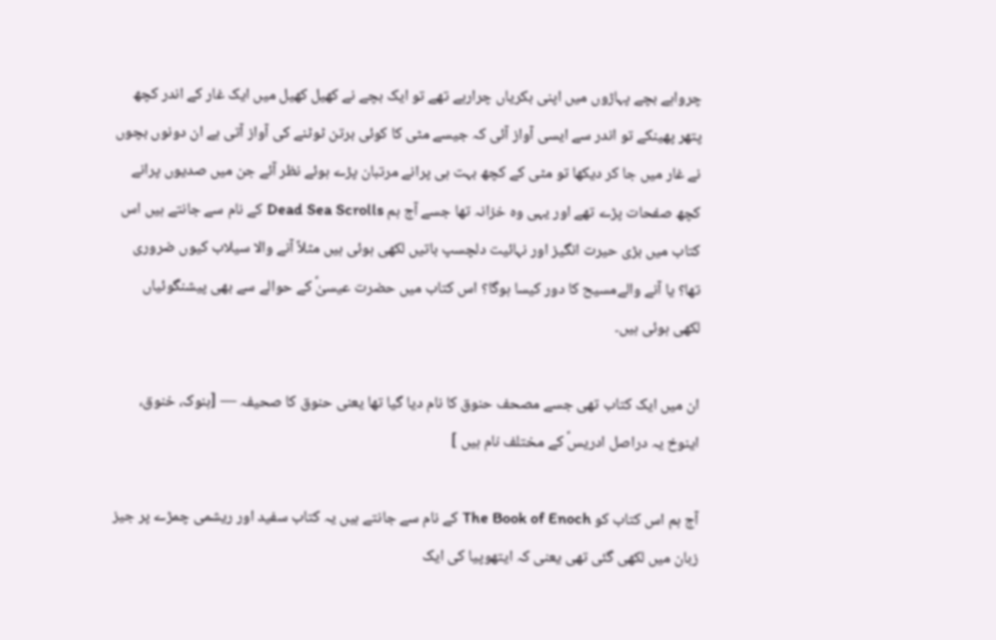چرواہے بچے پہاڑوں میں اپنی بکریاں چرارہے تھے تو ایک بچے نے کھیل کھیل میں ایک غار کے اندر کچھ پتھر پھینکے تو اندر سے ایسی آواز آئی کہ جیسے مٹی کا کوئی برتن ٹوٹنے کی آواز آتی ہے ان دونوں بچوں نے غار میں جا کر دیکھا تو مٹی کے کچھ بہت ہی پرانے مرتبان پڑے ہوئے نظر آئے جن میں صدیوں پرانے کچھ صفحات پڑے تھے اور یہی وہ خزانہ تھا جسے آج ہم Dead Sea Scrolls کے نام سے جانتے ہیں اس کتاب میں بڑی حیرت انگیز اور نہائیت دلچسپ باتیں لکھی ہوئی ہیں مثلاً آنے والا سیلاب کیوں ضروری تھا؟ یا آنے والےمسیح کا دور کیسا ہوگا؟ اس کتاب میں حضرت عیسیٰؑ کے حوالے سے بھی پیشنگوئیاں لکھی ہوئی ہیں۔

ان میں ایک کتاب تھی جسے مصحف حنوق کا نام دیا گیا تھا یعنی حنوق کا صحیفہ — [ہنوک، خنوق، اینوخ یہ دراصل ادریسؑ کے مختلف نام ہیں ]

آج ہم اس کتاب کو The Book of Enoch کے نام سے جانتے ہیں یہ کتاب سفید اور ریشمی چمڑے پر جیز زبان میں لکھی گئی تھی یعنی کہ ایتھوپیا کی ایک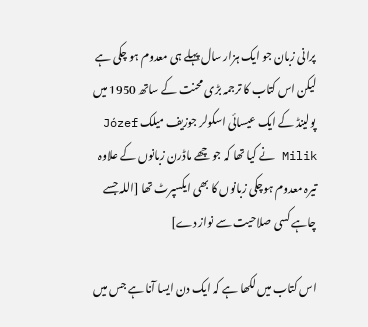پرانی زبان جو ایک ہزار سال پہلے ہی معدوم ہو چکی ہے لیکن اس کتاب کا ترجمہ بڑی محنت کے ساتھ 1950 میں پولینڈ کے ایک عیسائی اسکولر جوزیف میلک Józef Milik نے کیا تھا کہ جو چھے ماڈرن زبانوں کے علاوہ تیرہ معدوم ہوچکی زبانوں کا بھی ایکسپرٹ تھا [اللہ جسے چاہے کسی صلاحیت سے نواز دے]

اس کتاب میں لکھا ہے کہ ایک دن ایسا آنا ہے جس میں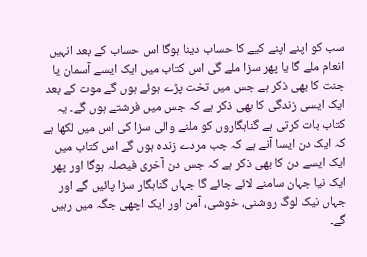سب کو اپنے اپنے کیے کا حساب دینا ہوگا اس حساب کے بعد انہیں انعام ملے گا یا پھر سزا ملے گی اس کتاب میں ایک ایسے آسمان یا جنت کا بھی ذکر ہے جس میں تخت پڑے ہوئے ہوں گے موت کے بعد ایک ایسی زندگی کا بھی ذکر ہے کہ جس میں فرشتے ہوں گے۔ یہ کتاب بات کرتی ہے گناہگاروں کو ملنے والی سزا کی اس میں لکھا ہے کہ ایک دن ایسا آنے ہے کہ جب مردے زندہ ہوں گے اس کتاب میں ایک ایسے دن کا بھی ذکر ہے کہ جس دن آخری فیصلہ ہوگا اور پھر ایک نیا جہان سامنے لائے جائے گا جہاں گناہگار سزا پائیں گے اور جہاں نیک لوگ روشنی، خوشی، آمن اور ایک اچھی جگہ میں رہیں گے۔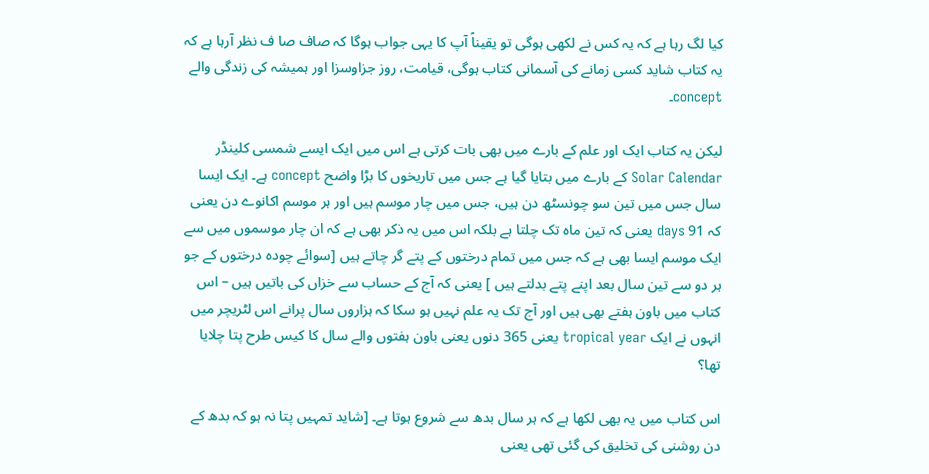کیا لگ رہا ہے کہ یہ کس نے لکھی ہوگی تو یقیناً آپ کا یہی جواب ہوگا کہ صاف صا ف نظر آرہا ہے کہ یہ کتاب شاید کسی زمانے کی آسمانی کتاب ہوگی، قیامت، روز جزاوسزا اور ہمیشہ کی زندگی والے concept۔

لیکن یہ کتاب ایک اور علم کے بارے میں بھی بات کرتی ہے اس میں ایک ایسے شمسی کلینڈر Solar Calendar کے بارے میں بتایا گیا ہے جس میں تاریخوں کا بڑا واضح concept ہے۔ ایک ایسا سال جس میں تین سو چونسٹھ دن ہیں، جس میں چار موسم ہیں اور ہر موسم اکانوے دن یعنی کہ 91 days یعنی کہ تین ماہ تک چلتا ہے بلکہ اس میں یہ ذکر بھی ہے کہ ان چار موسموں میں سے ایک موسم ایسا بھی ہے کہ جس میں تمام درختوں کے پتے گر چاتے ہیں [سوائے چودہ درختوں کے جو ہر دو سے تین سال بعد اپنے پتے بدلتے ہیں ] یعنی کہ آج کے حساب سے خزاں کی باتیں ہیں – اس کتاب میں باون ہفتے بھی ہیں اور آج تک یہ علم نہیں ہو سکا کہ ہزاروں سال پرانے اس لٹریچر میں انہوں نے ایک tropical year یعنی 365 دنوں یعنی باون ہفتوں والے سال کا کیس طرح پتا چلایا تھا؟

اس کتاب میں یہ بھی لکھا ہے کہ ہر سال بدھ سے شروع ہوتا ہے۔ [شاید تمہیں پتا نہ ہو کہ بدھ کے دن روشنی کی تخلیق کی گئی تھی یعنی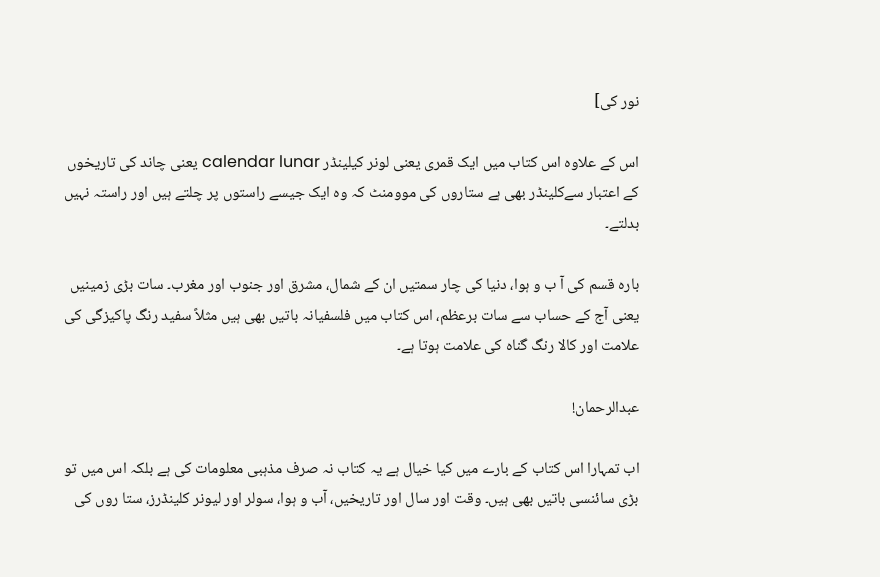نور کی]

اس کے علاوہ اس کتاب میں ایک قمری یعنی لونر کیلینڈر calendar lunar یعنی چاند کی تاریخوں کے اعتبار سےکلینڈر بھی ہے ستاروں کی موومنٹ کہ وہ ایک جیسے راستوں پر چلتے ہیں اور راستہ نہیں بدلتے۔

بارہ قسم کی آ ب و ہوا، دنیا کی چار سمتیں ان کے شمال، مشرق اور جنوب اور مغرب۔ سات بڑی زمینیں یعنی آج کے حساب سے سات برعظم، اس کتاب میں فلسفیانہ باتیں بھی ہیں مثلاً سفید رنگ پاکیزگی کی علامت اور کالا رنگ گناہ کی علامت ہوتا ہے۔

عبدالرحمان!

اب تمہارا اس کتاب کے بارے میں کیا خیال ہے یہ کتاب نہ صرف مذہبی معلومات کی ہے بلکہ اس میں تو بڑی سائنسی باتیں بھی ہیں۔ وقت اور سال اور تاریخیں، آب و ہوا، سولر اور لیونر کلینڈرز، ستا روں کی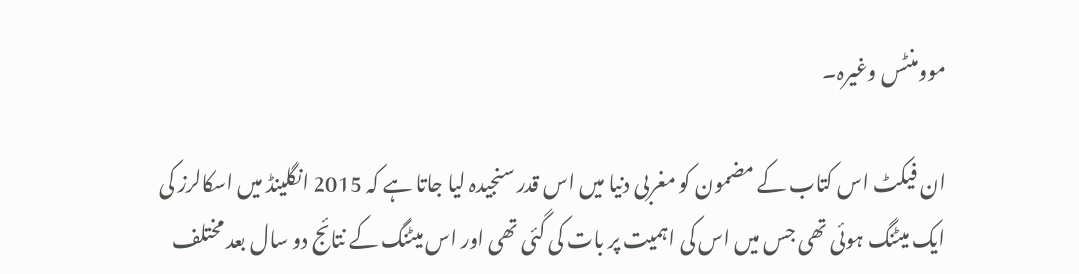موومنٹس وغیرہ۔

ان فیکٹ اس کتاب کے مضمون کو مغربی دنیا میں اس قدر سنجیدہ لیا جاتا ہے کہ 2015 انگلینڈ میں اسکالرز کی ایک میٹنگ ہوئی تھی جس میں اس کی اہمیت پر بات کی گئی تھی اور اس میٹنگ کے نتائج دو سال بعد مختلف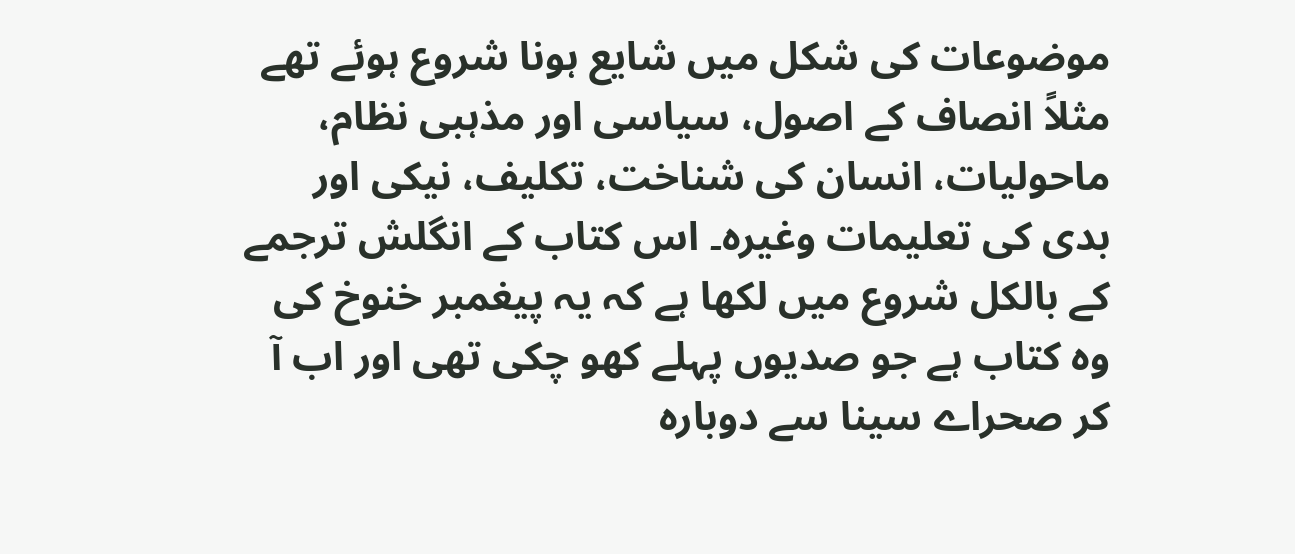موضوعات کی شکل میں شایع ہونا شروع ہوئے تھے مثلاً انصاف کے اصول، سیاسی اور مذہبی نظام، ماحولیات، انسان کی شناخت، تکلیف، نیکی اور بدی کی تعلیمات وغیرہ۔ اس کتاب کے انگلش ترجمے کے بالکل شروع میں لکھا ہے کہ یہ پیغمبر خنوخ کی وہ کتاب ہے جو صدیوں پہلے کھو چکی تھی اور اب آ کر صحراے سینا سے دوبارہ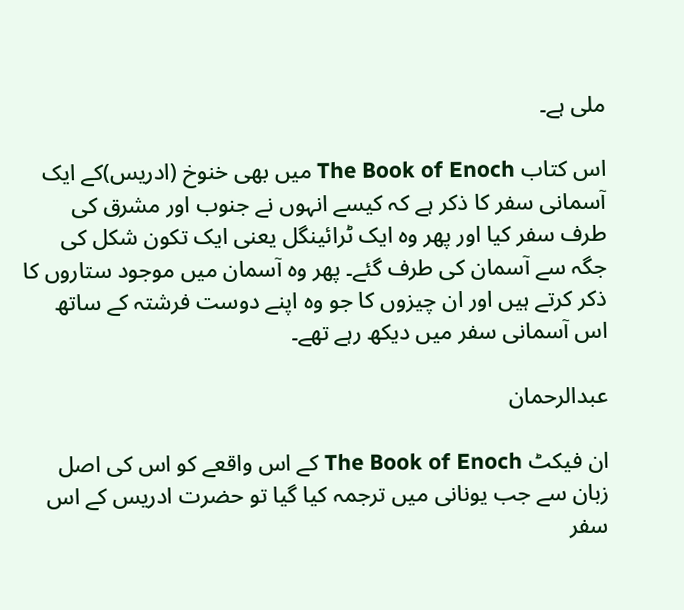ملی ہے۔

اس کتاب The Book of Enoch میں بھی خنوخ (ادریس)کے ایک آسمانی سفر کا ذکر ہے کہ کیسے انہوں نے جنوب اور مشرق کی طرف سفر کیا اور پھر وہ ایک ٹرائینگل یعنی ایک تکون شکل کی جگہ سے آسمان کی طرف گئے۔ پھر وہ آسمان میں موجود ستاروں کا ذکر کرتے ہیں اور ان چیزوں کا جو وہ اپنے دوست فرشتہ کے ساتھ اس آسمانی سفر میں دیکھ رہے تھے۔

عبدالرحمان

ان فیکٹ The Book of Enoch کے اس واقعے کو اس کی اصل زبان سے جب یونانی میں ترجمہ کیا گیا تو حضرت ادریس کے اس سفر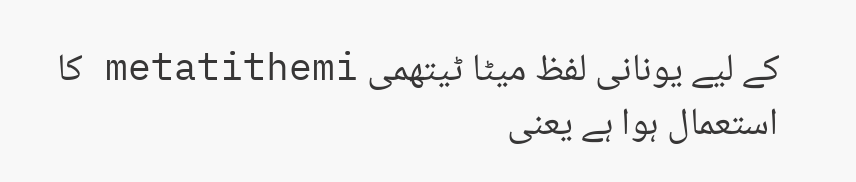کے لیے یونانی لفظ میٹا ٹیتھمی metatithemi کا استعمال ہوا ہے یعنی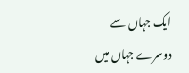ایک جہاں سے دوسرے جہاں میں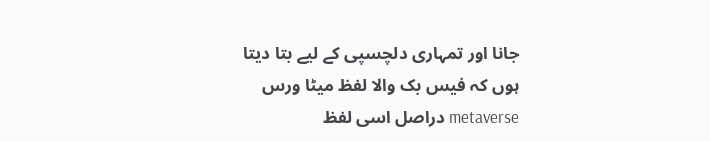جانا اور تمہاری دلچسپی کے لیے بتا دیتا ہوں کہ فیس بک والا لفظ میٹا ورس metaverse دراصل اسی لفظ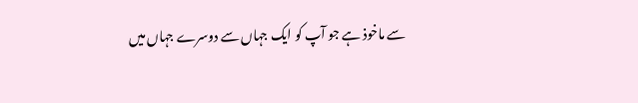سے ماخوذ ہے جو آپ کو ایک جہاں سے دوسرے جہاں میں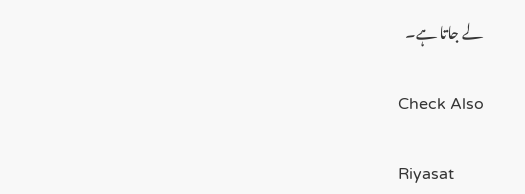لے جاتا ہے۔

Check Also

Riyasat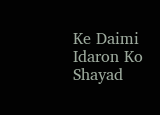Ke Daimi Idaron Ko Shayad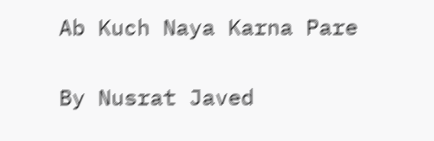Ab Kuch Naya Karna Pare

By Nusrat Javed